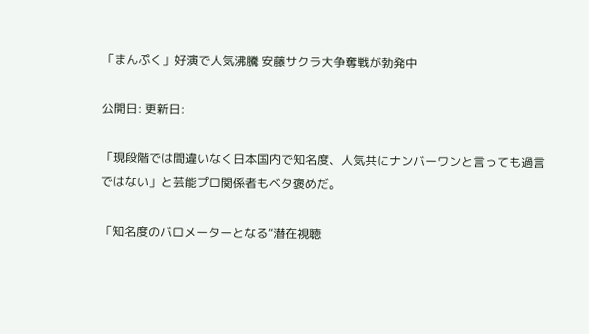「まんぷく」好演で人気沸騰 安藤サクラ大争奪戦が勃発中

公開日: 更新日:

「現段階では間違いなく日本国内で知名度、人気共にナンバーワンと言っても過言ではない」と芸能プロ関係者もベタ褒めだ。

「知名度のバロメーターとなる“潜在視聴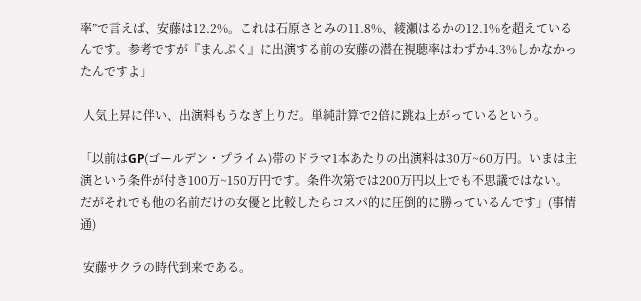率”で言えば、安藤は12.2%。これは石原さとみの11.8%、綾瀬はるかの12.1%を超えているんです。参考ですが『まんぷく』に出演する前の安藤の潜在視聴率はわずか4.3%しかなかったんですよ」

 人気上昇に伴い、出演料もうなぎ上りだ。単純計算で2倍に跳ね上がっているという。

「以前はGP(ゴールデン・プライム)帯のドラマ1本あたりの出演料は30万~60万円。いまは主演という条件が付き100万~150万円です。条件次第では200万円以上でも不思議ではない。だがそれでも他の名前だけの女優と比較したらコスパ的に圧倒的に勝っているんです」(事情通)

 安藤サクラの時代到来である。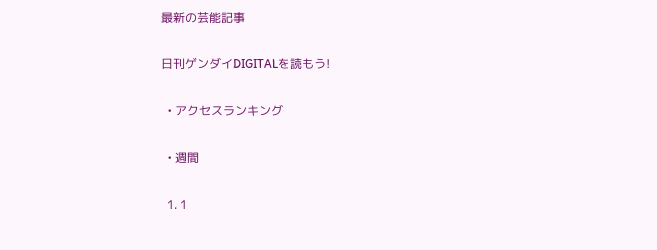最新の芸能記事

日刊ゲンダイDIGITALを読もう!

  • アクセスランキング

  • 週間

  1. 1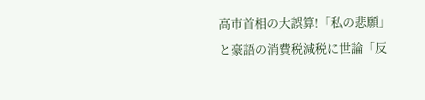高市首相の大誤算!「私の悲願」と豪語の消費税減税に世論「反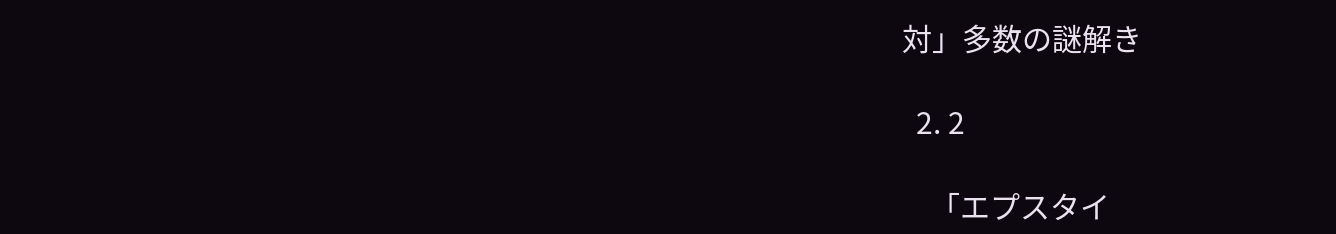対」多数の謎解き

  2. 2

    「エプスタイ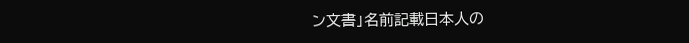ン文書」名前記載日本人の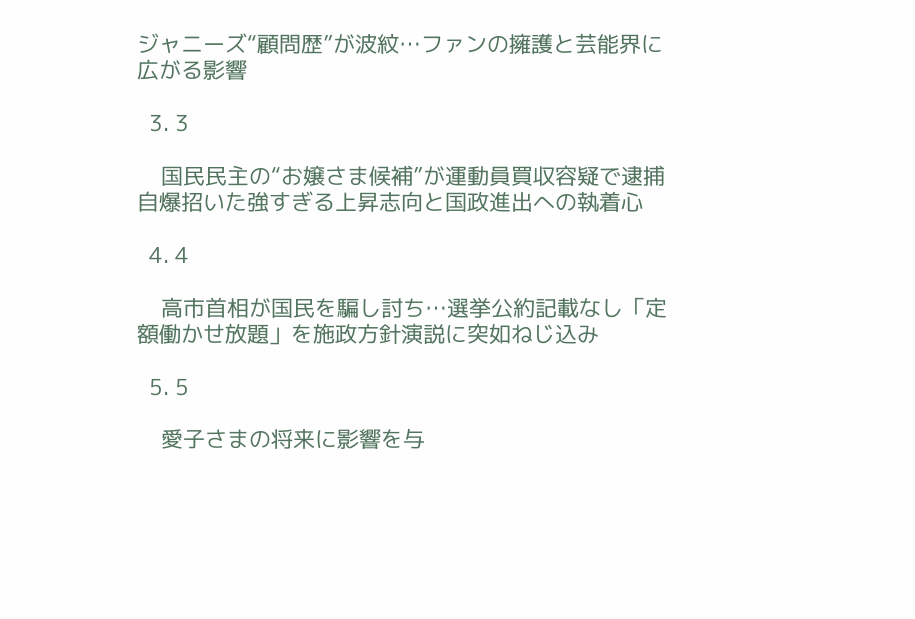ジャニーズ“顧問歴”が波紋…ファンの擁護と芸能界に広がる影響

  3. 3

    国民民主の“お嬢さま候補”が運動員買収容疑で逮捕 自爆招いた強すぎる上昇志向と国政進出への執着心

  4. 4

    高市首相が国民を騙し討ち…選挙公約記載なし「定額働かせ放題」を施政方針演説に突如ねじ込み

  5. 5

    愛子さまの将来に影響を与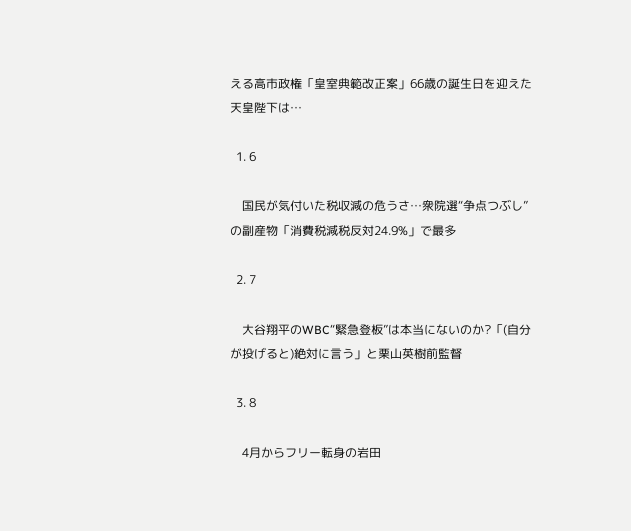える高市政権「皇室典範改正案」66歳の誕生日を迎えた天皇陛下は…

  1. 6

    国民が気付いた税収減の危うさ…衆院選“争点つぶし”の副産物「消費税減税反対24.9%」で最多

  2. 7

    大谷翔平のWBC“緊急登板”は本当にないのか?「(自分が投げると)絶対に言う」と栗山英樹前監督

  3. 8

    4月からフリー転身の岩田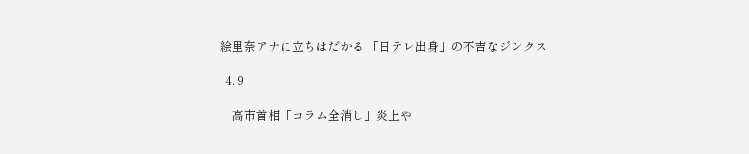絵里奈アナに立ちはだかる 「日テレ出身」の不吉なジンクス

  4. 9

    高市首相「コラム全消し」炎上や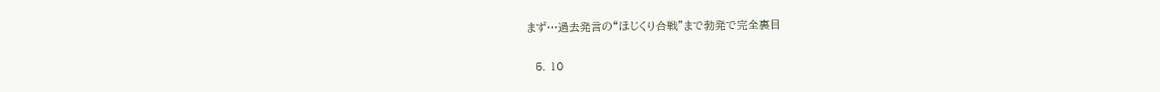まず…過去発言の“ほじくり合戦”まで勃発で完全裏目

  5. 10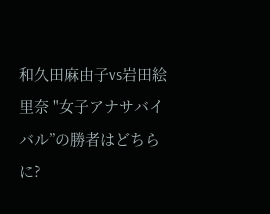和久田麻由子vs岩田絵里奈 "女子アナサバイバル”の勝者はどちらに?